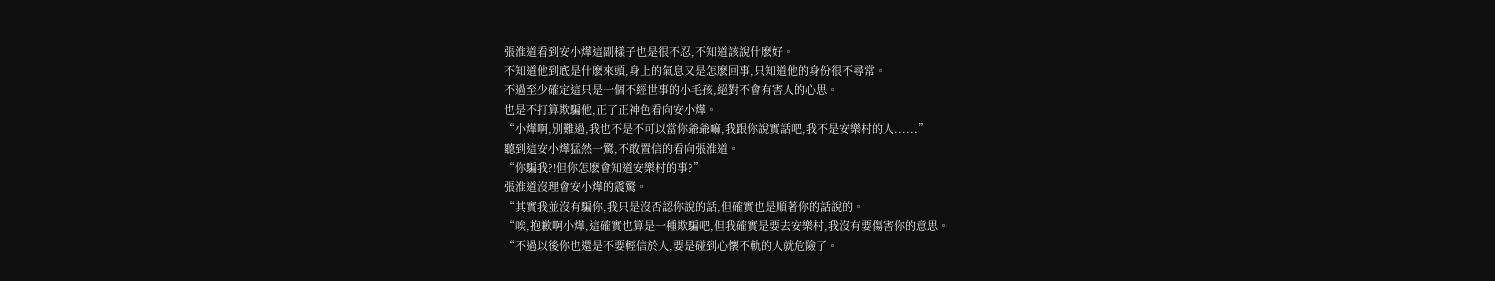張淮道看到安小燁這副樣子也是很不忍,不知道該說什麽好。
不知道他到底是什麽來頭,身上的氣息又是怎麽回事,只知道他的身份很不尋常。
不過至少確定這只是一個不經世事的小毛孩,絕對不會有害人的心思。
也是不打算欺騙他,正了正神色看向安小燁。
“小燁啊,別難過,我也不是不可以當你爺爺嘛,我跟你說實話吧,我不是安樂村的人......”
聽到這安小燁猛然一驚,不敢置信的看向張淮道。
“你騙我?!但你怎麽會知道安樂村的事?”
張淮道沒理會安小燁的震驚。
“其實我並沒有騙你,我只是沒否認你說的話,但確實也是順著你的話說的。
“唉,抱歉啊小燁,這確實也算是一種欺騙吧,但我確實是要去安樂村,我沒有要傷害你的意思。
“不過以後你也還是不要輕信於人,要是碰到心懷不軌的人就危險了。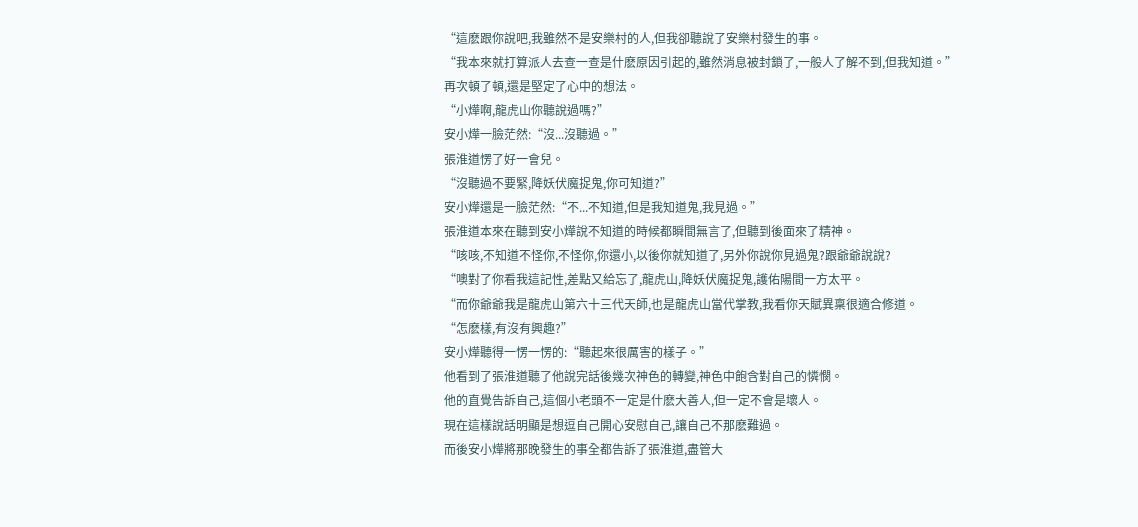“這麽跟你說吧,我雖然不是安樂村的人,但我卻聽說了安樂村發生的事。
“我本來就打算派人去查一查是什麽原因引起的,雖然消息被封鎖了,一般人了解不到,但我知道。”
再次頓了頓,還是堅定了心中的想法。
“小燁啊,龍虎山你聽說過嗎?”
安小燁一臉茫然:“沒...沒聽過。”
張淮道愣了好一會兒。
“沒聽過不要緊,降妖伏魔捉鬼,你可知道?”
安小燁還是一臉茫然:“不...不知道,但是我知道鬼,我見過。”
張淮道本來在聽到安小燁說不知道的時候都瞬間無言了,但聽到後面來了精神。
“咳咳,不知道不怪你,不怪你,你還小,以後你就知道了,另外你說你見過鬼?跟爺爺說說?
“噢對了你看我這記性,差點又給忘了,龍虎山,降妖伏魔捉鬼,護佑陽間一方太平。
“而你爺爺我是龍虎山第六十三代天師,也是龍虎山當代掌教,我看你天賦異稟很適合修道。
“怎麽樣,有沒有興趣?”
安小燁聽得一愣一愣的:“聽起來很厲害的樣子。”
他看到了張淮道聽了他說完話後幾次神色的轉變,神色中飽含對自己的憐憫。
他的直覺告訴自己,這個小老頭不一定是什麽大善人,但一定不會是壞人。
現在這樣說話明顯是想逗自己開心安慰自己,讓自己不那麽難過。
而後安小燁將那晚發生的事全都告訴了張淮道,盡管大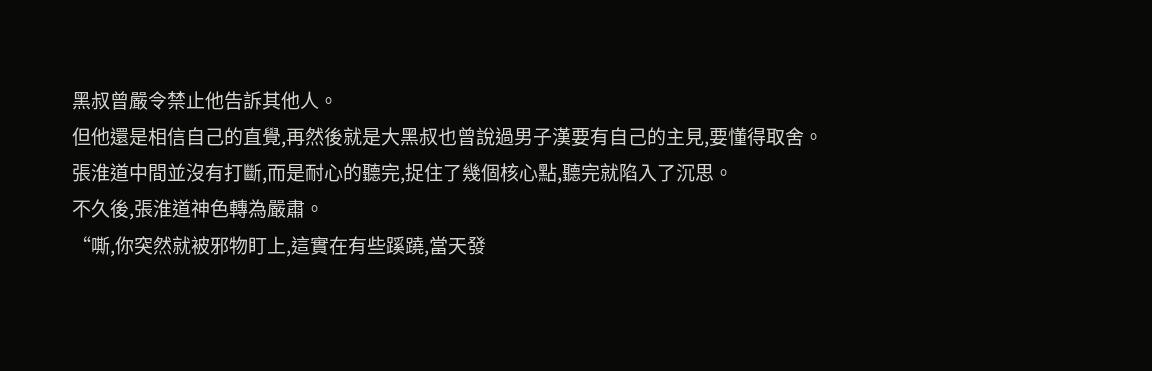黑叔曾嚴令禁止他告訴其他人。
但他還是相信自己的直覺,再然後就是大黑叔也曾說過男子漢要有自己的主見,要懂得取舍。
張淮道中間並沒有打斷,而是耐心的聽完,捉住了幾個核心點,聽完就陷入了沉思。
不久後,張淮道神色轉為嚴肅。
“嘶,你突然就被邪物盯上,這實在有些蹊蹺,當天發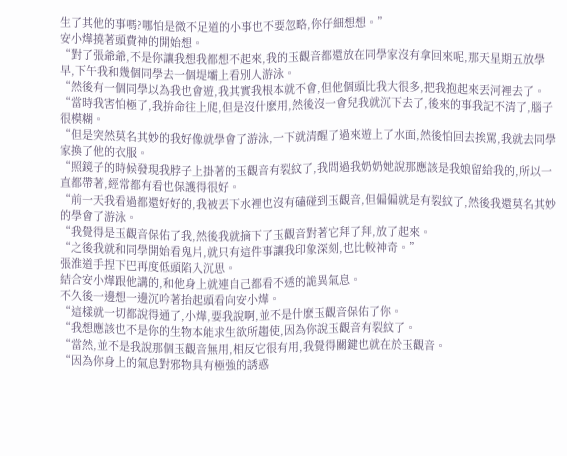生了其他的事嗎?哪怕是微不足道的小事也不要忽略,你仔細想想。”
安小燁撓著頭費神的開始想。
“對了張爺爺,不是你讓我想我都想不起來,我的玉觀音都還放在同學家沒有拿回來呢,那天星期五放學早,下午我和幾個同學去一個堤壩上看別人游泳。
“然後有一個同學以為我也會遊,我其實我根本就不會,但他個頭比我大很多,把我抱起來丟河裡去了。
“當時我害怕極了,我拚命往上爬,但是沒什麽用,然後沒一會兒我就沉下去了,後來的事我記不清了,腦子很模糊。
“但是突然莫名其妙的我好像就學會了游泳,一下就清醒了過來遊上了水面,然後怕回去挨罵,我就去同學家換了他的衣服。
“照鏡子的時候發現我脖子上掛著的玉觀音有裂紋了,我問過我奶奶她說那應該是我娘留給我的,所以一直都帶著,經常都有看也保護得很好。
“前一天我看過都還好好的,我被丟下水裡也沒有磕碰到玉觀音,但偏偏就是有裂紋了,然後我還莫名其妙的學會了游泳。
“我覺得是玉觀音保佑了我,然後我就摘下了玉觀音對著它拜了拜,放了起來。
“之後我就和同學開始看鬼片,就只有這件事讓我印象深刻,也比較神奇。”
張淮道手捏下巴再度低頭陷入沉思。
結合安小燁跟他講的,和他身上就連自己都看不透的詭異氣息。
不久後一邊想一邊沉吟著抬起頭看向安小燁。
“這樣就一切都說得通了,小燁,要我說啊,並不是什麽玉觀音保佑了你。
“我想應該也不是你的生物本能求生欲所趨使,因為你說玉觀音有裂紋了。
“當然,並不是我說那個玉觀音無用,相反它很有用,我覺得關鍵也就在於玉觀音。
“因為你身上的氣息對邪物具有極強的誘惑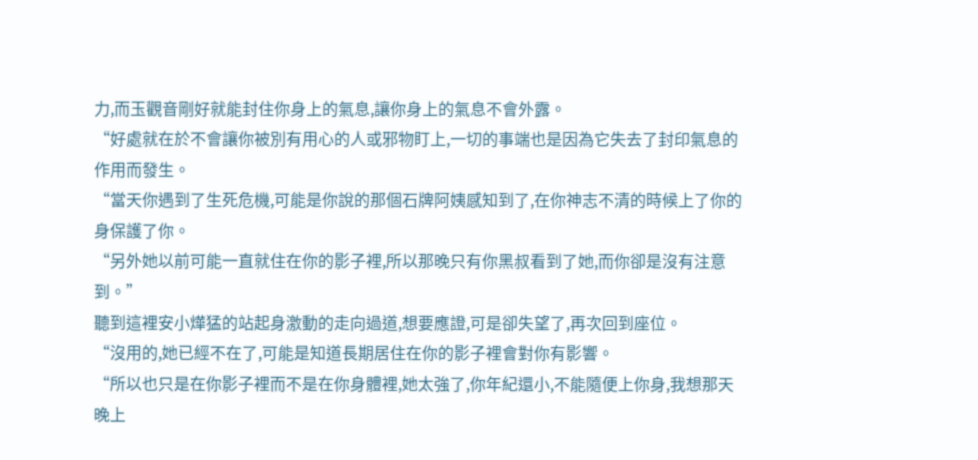力,而玉觀音剛好就能封住你身上的氣息,讓你身上的氣息不會外露。
“好處就在於不會讓你被別有用心的人或邪物盯上,一切的事端也是因為它失去了封印氣息的作用而發生。
“當天你遇到了生死危機,可能是你說的那個石牌阿姨感知到了,在你神志不清的時候上了你的身保護了你。
“另外她以前可能一直就住在你的影子裡,所以那晚只有你黑叔看到了她,而你卻是沒有注意到。”
聽到這裡安小燁猛的站起身激動的走向過道,想要應證,可是卻失望了,再次回到座位。
“沒用的,她已經不在了,可能是知道長期居住在你的影子裡會對你有影響。
“所以也只是在你影子裡而不是在你身體裡,她太強了,你年紀還小,不能隨便上你身,我想那天晚上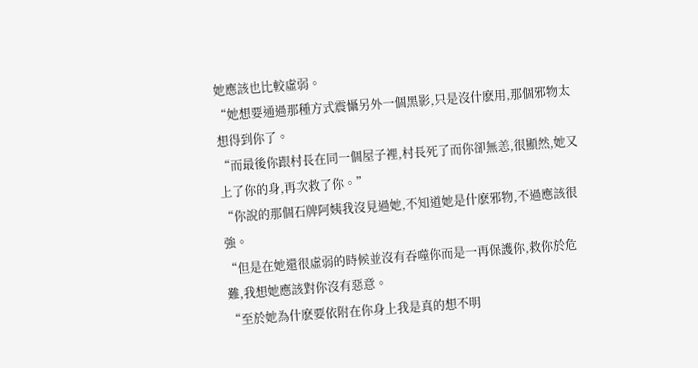她應該也比較虛弱。
“她想要通過那種方式震懾另外一個黑影,只是沒什麽用,那個邪物太想得到你了。
“而最後你跟村長在同一個屋子裡,村長死了而你卻無恙,很顯然,她又上了你的身,再次救了你。”
“你說的那個石牌阿姨我沒見過她,不知道她是什麽邪物,不過應該很強。
“但是在她還很虛弱的時候並沒有吞噬你而是一再保護你,救你於危難,我想她應該對你沒有惡意。
“至於她為什麽要依附在你身上我是真的想不明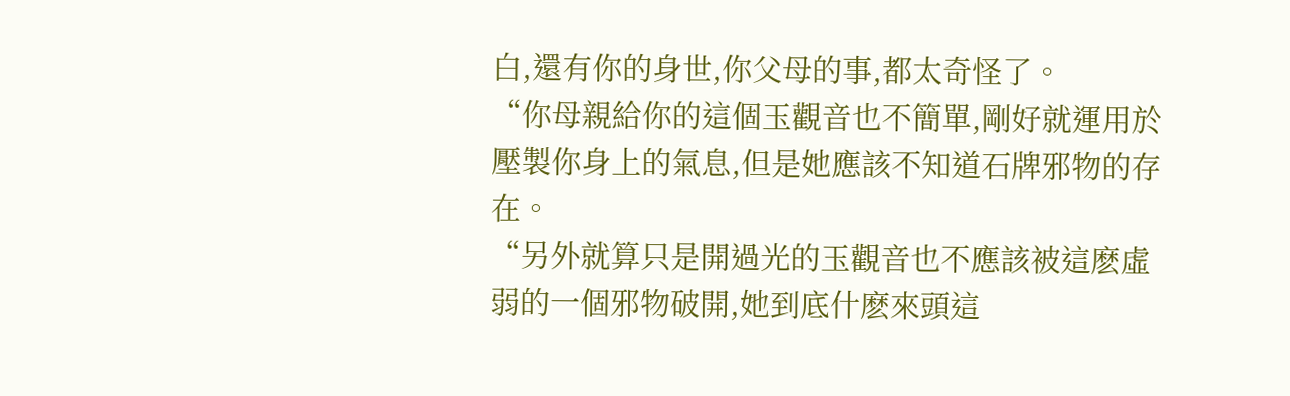白,還有你的身世,你父母的事,都太奇怪了。
“你母親給你的這個玉觀音也不簡單,剛好就運用於壓製你身上的氣息,但是她應該不知道石牌邪物的存在。
“另外就算只是開過光的玉觀音也不應該被這麽虛弱的一個邪物破開,她到底什麽來頭這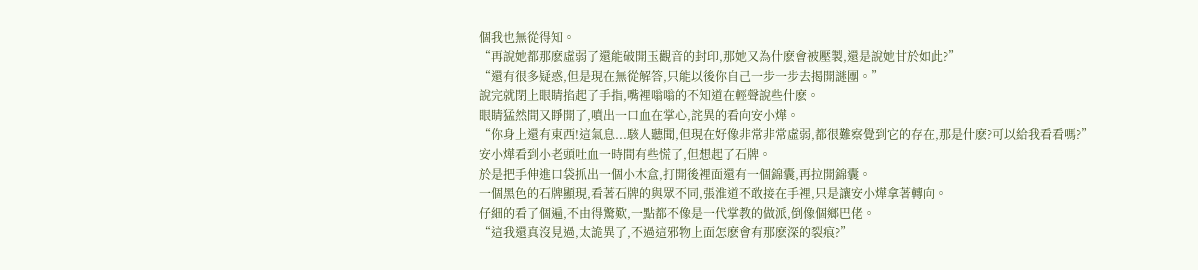個我也無從得知。
“再說她都那麽虛弱了還能破開玉觀音的封印,那她又為什麽會被壓製,還是說她甘於如此?”
“還有很多疑惑,但是現在無從解答,只能以後你自己一步一步去揭開謎團。”
說完就閉上眼睛掐起了手指,嘴裡嗡嗡的不知道在輕聲說些什麽。
眼睛猛然間又睜開了,噴出一口血在掌心,詫異的看向安小燁。
“你身上還有東西!這氣息...駭人聽聞,但現在好像非常非常虛弱,都很難察覺到它的存在,那是什麽?可以給我看看嗎?”
安小燁看到小老頭吐血一時間有些慌了,但想起了石牌。
於是把手伸進口袋抓出一個小木盒,打開後裡面還有一個錦囊,再拉開錦囊。
一個黑色的石牌顯現,看著石牌的與眾不同,張淮道不敢接在手裡,只是讓安小燁拿著轉向。
仔細的看了個遍,不由得驚歎,一點都不像是一代掌教的做派,倒像個鄉巴佬。
“這我還真沒見過,太詭異了,不過這邪物上面怎麽會有那麽深的裂痕?”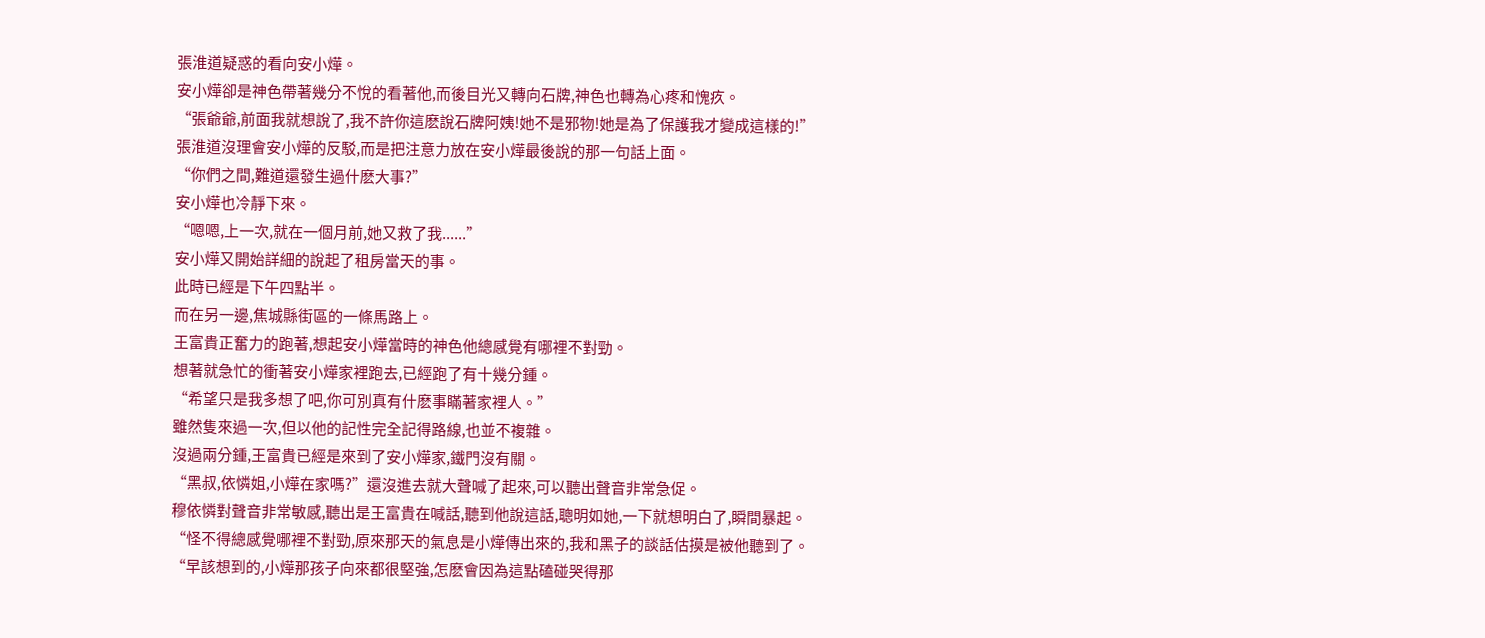張淮道疑惑的看向安小燁。
安小燁卻是神色帶著幾分不悅的看著他,而後目光又轉向石牌,神色也轉為心疼和愧疚。
“張爺爺,前面我就想說了,我不許你這麽說石牌阿姨!她不是邪物!她是為了保護我才變成這樣的!”
張淮道沒理會安小燁的反駁,而是把注意力放在安小燁最後說的那一句話上面。
“你們之間,難道還發生過什麽大事?”
安小燁也冷靜下來。
“嗯嗯,上一次,就在一個月前,她又救了我......”
安小燁又開始詳細的說起了租房當天的事。
此時已經是下午四點半。
而在另一邊,焦城縣街區的一條馬路上。
王富貴正奮力的跑著,想起安小燁當時的神色他總感覺有哪裡不對勁。
想著就急忙的衝著安小燁家裡跑去,已經跑了有十幾分鍾。
“希望只是我多想了吧,你可別真有什麽事瞞著家裡人。”
雖然隻來過一次,但以他的記性完全記得路線,也並不複雜。
沒過兩分鍾,王富貴已經是來到了安小燁家,鐵門沒有關。
“黑叔,依憐姐,小燁在家嗎?”還沒進去就大聲喊了起來,可以聽出聲音非常急促。
穆依憐對聲音非常敏感,聽出是王富貴在喊話,聽到他說這話,聰明如她,一下就想明白了,瞬間暴起。
“怪不得總感覺哪裡不對勁,原來那天的氣息是小燁傳出來的,我和黑子的談話估摸是被他聽到了。
“早該想到的,小燁那孩子向來都很堅強,怎麽會因為這點磕碰哭得那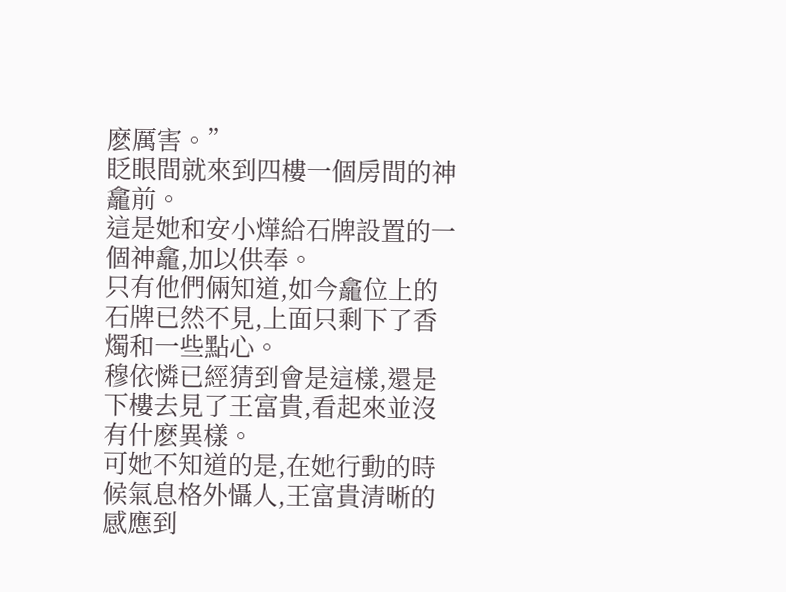麽厲害。”
眨眼間就來到四樓一個房間的神龕前。
這是她和安小燁給石牌設置的一個神龕,加以供奉。
只有他們倆知道,如今龕位上的石牌已然不見,上面只剩下了香燭和一些點心。
穆依憐已經猜到會是這樣,還是下樓去見了王富貴,看起來並沒有什麽異樣。
可她不知道的是,在她行動的時候氣息格外懾人,王富貴清晰的感應到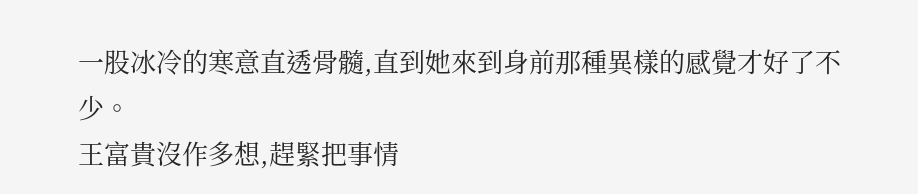一股冰冷的寒意直透骨髓,直到她來到身前那種異樣的感覺才好了不少。
王富貴沒作多想,趕緊把事情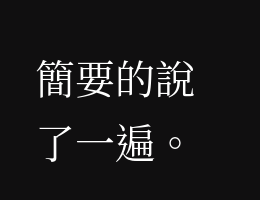簡要的說了一遍。